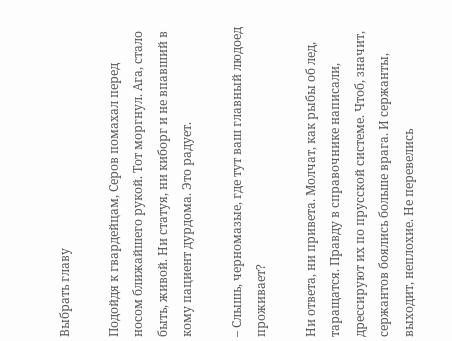Выбрать главу

Подойдя к гвардейцам, Серов помахал перед носом ближайшего рукой. Тот моргнул. Ага, стало быть, живой. Ни статуя, ни киборг и не впавший в кому пациент дурдома. Это радует.

– Слышь, черномазые, где тут ваш главный людоед проживает?

Ни ответа, ни привета. Молчат, как рыбы об лед, таращатся. Правду в справочнике написали, дрессируют их по прусской системе. Чтоб, значит, сержантов боялись больше врага. И сержанты, выходит, неплохие. Не перевелись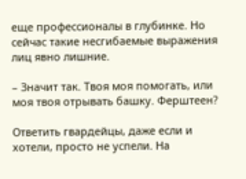еще профессионалы в глубинке. Но сейчас такие несгибаемые выражения лиц явно лишние.

– Значит так. Твоя моя помогать, или моя твоя отрывать башку. Ферштеен?

Ответить гвардейцы, даже если и хотели, просто не успели. На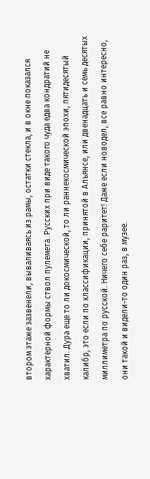втором этаже зазвенели, вываливаясь из рамы, остатки стекла, и в окне показался характерной формы ствол пулемета. Русских при виде такого чуда едва кондратий не хватил. Дура еще то ли докосмической, то ли раннекосмической эпохи, пятидесятый калибр, это если по классификации, принятой в Альянсе, или двенадцать и семь десятых миллиметра по русской. Ничего себе раритет! Даже если новодел, все равно интересно, они такой и видели-то один раз, в музее.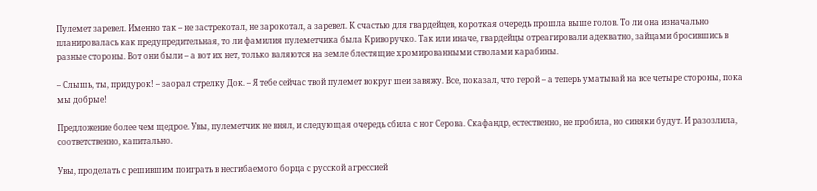Пулемет заревел. Именно так – не застрекотал, не зарокотал, а заревел. К счастью для гвардейцев, короткая очередь прошла выше голов. То ли она изначально планировалась как предупредительная, то ли фамилия пулеметчика была Криворучко. Так или иначе, гвардейцы отреагировали адекватно, зайцами бросившись в разные стороны. Вот они были – а вот их нет, только валяются на земле блестящие хромированными стволами карабины.

– Слышь, ты, придурок! – заорал стрелку Док. – Я тебе сейчас твой пулемет вокруг шеи завяжу. Все, показал, что герой – а теперь уматывай на все четыре стороны, пока мы добрые!

Предложение более чем щедрое. Увы, пулеметчик не внял, и следующая очередь сбила с ног Серова. Скафандр, естественно, не пробила, но синяки будут. И разозлила, соответственно, капитально.

Увы, проделать с решившим поиграть в несгибаемого борца с русской агрессией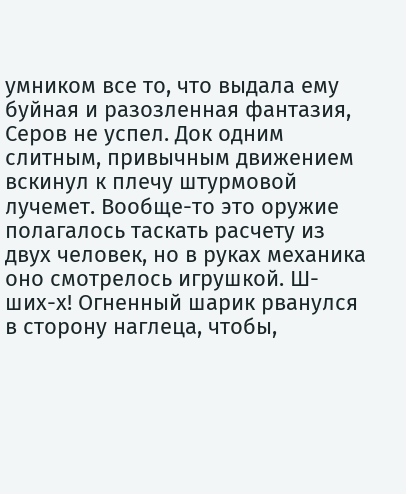умником все то, что выдала ему буйная и разозленная фантазия, Серов не успел. Док одним слитным, привычным движением вскинул к плечу штурмовой лучемет. Вообще-то это оружие полагалось таскать расчету из двух человек, но в руках механика оно смотрелось игрушкой. Ш-ших-х! Огненный шарик рванулся в сторону наглеца, чтобы,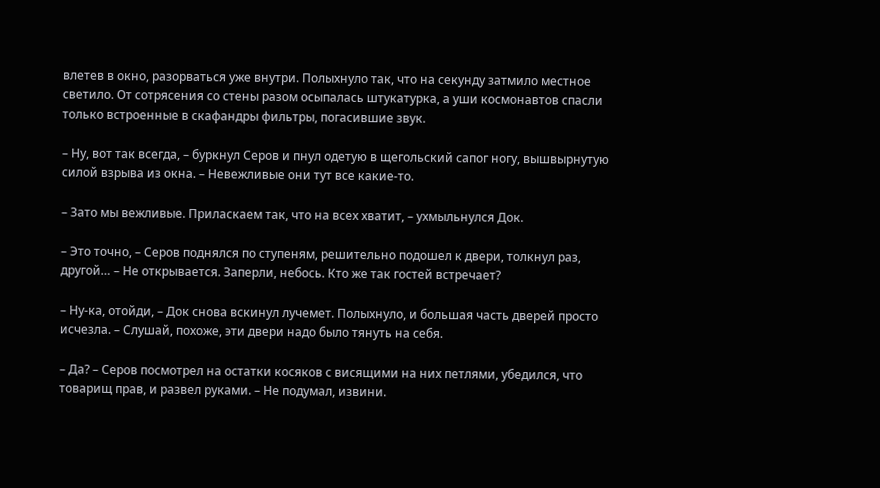влетев в окно, разорваться уже внутри. Полыхнуло так, что на секунду затмило местное светило. От сотрясения со стены разом осыпалась штукатурка, а уши космонавтов спасли только встроенные в скафандры фильтры, погасившие звук.

– Ну, вот так всегда, – буркнул Серов и пнул одетую в щегольский сапог ногу, вышвырнутую силой взрыва из окна. – Невежливые они тут все какие-то.

– Зато мы вежливые. Приласкаем так, что на всех хватит, – ухмыльнулся Док.

– Это точно, – Серов поднялся по ступеням, решительно подошел к двери, толкнул раз, другой… – Не открывается. Заперли, небось. Кто же так гостей встречает?

– Ну-ка, отойди, – Док снова вскинул лучемет. Полыхнуло, и большая часть дверей просто исчезла. – Слушай, похоже, эти двери надо было тянуть на себя.

– Да? – Серов посмотрел на остатки косяков с висящими на них петлями, убедился, что товарищ прав, и развел руками. – Не подумал, извини.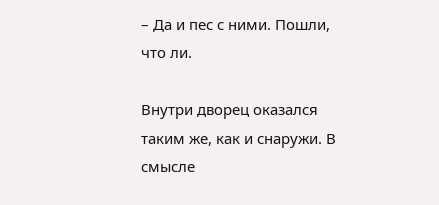– Да и пес с ними. Пошли, что ли.

Внутри дворец оказался таким же, как и снаружи. В смысле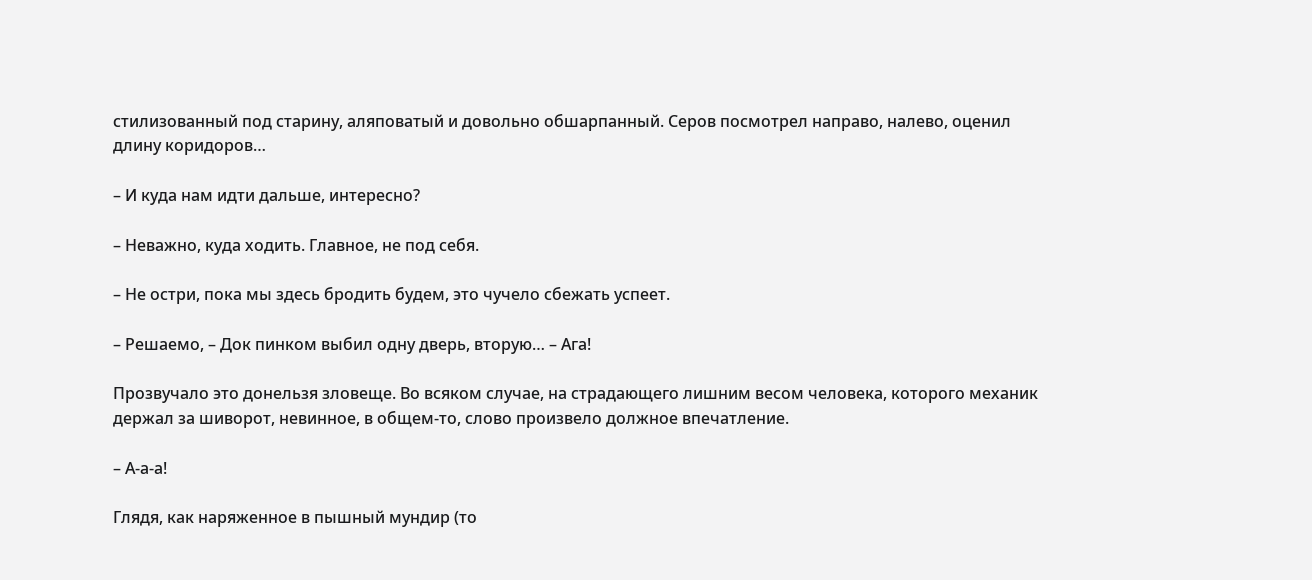стилизованный под старину, аляповатый и довольно обшарпанный. Серов посмотрел направо, налево, оценил длину коридоров…

– И куда нам идти дальше, интересно?

– Неважно, куда ходить. Главное, не под себя.

– Не остри, пока мы здесь бродить будем, это чучело сбежать успеет.

– Решаемо, – Док пинком выбил одну дверь, вторую… – Ага!

Прозвучало это донельзя зловеще. Во всяком случае, на страдающего лишним весом человека, которого механик держал за шиворот, невинное, в общем-то, слово произвело должное впечатление.

– А-а-а!

Глядя, как наряженное в пышный мундир (то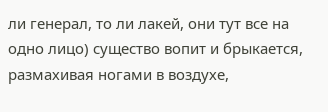ли генерал, то ли лакей, они тут все на одно лицо) существо вопит и брыкается, размахивая ногами в воздухе,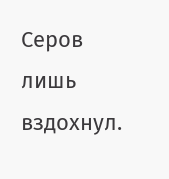Серов лишь вздохнул.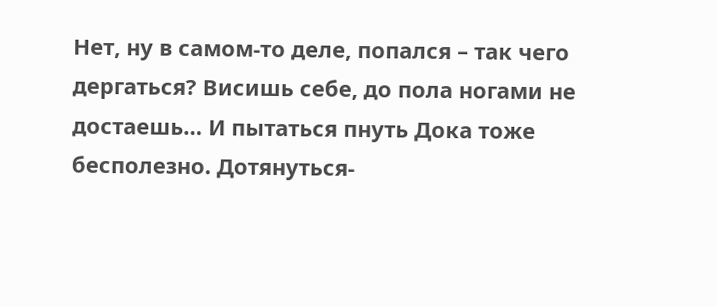Нет, ну в самом-то деле, попался – так чего дергаться? Висишь себе, до пола ногами не достаешь… И пытаться пнуть Дока тоже бесполезно. Дотянуться-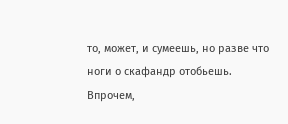то, может, и сумеешь, но разве что ноги о скафандр отобьешь. Впрочем,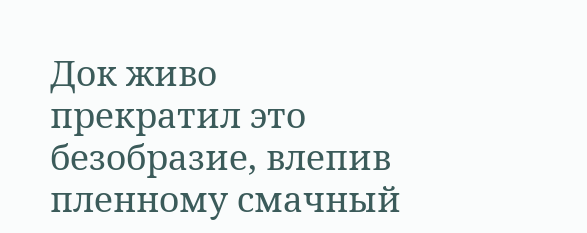Док живо прекратил это безобразие, влепив пленному смачный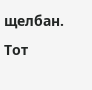щелбан. Тот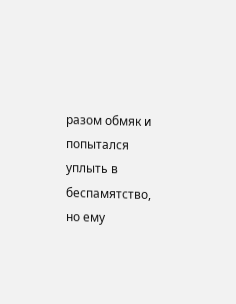разом обмяк и попытался уплыть в беспамятство, но ему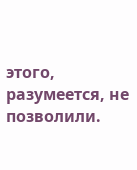этого, разумеется, не позволили.